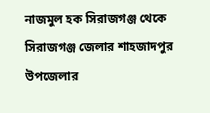নাজমুল হক সিরাজগঞ্জ থেকে
সিরাজগঞ্জ জেলার শাহজাদপুর উপজেলার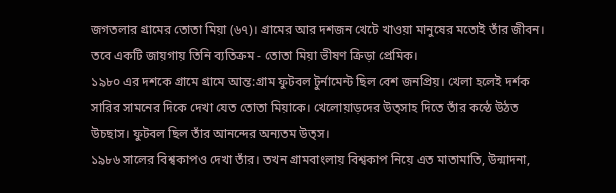জগতলার গ্রামের তোতা মিয়া (৬৭)। গ্রামের আর দশজন খেটে খাওয়া মানুষের মতোই তাঁর জীবন। তবে একটি জায়গায় তিনি ব্যতিক্রম - তোতা মিয়া ভীষণ ক্রিড়া প্রেমিক।
১৯৮০ এর দশকে গ্রামে গ্রামে আন্ত:গ্রাম ফুটবল টুর্নামেন্ট ছিল বেশ জনপ্রিয়। খেলা হলেই দর্শক সারির সামনের দিকে দেখা যেত তোতা মিয়াকে। খেলোয়াড়দের উত্সাহ দিতে তাঁর কন্ঠে উঠত উচছাস। ফুটবল ছিল তাঁর আনন্দের অন্যতম উত্স।
১৯৮৬ সালের বিশ্বকাপও দেখা তাঁর। তখন গ্রামবাংলায় বিশ্বকাপ নিয়ে এত মাতামাতি, উন্মাদনা,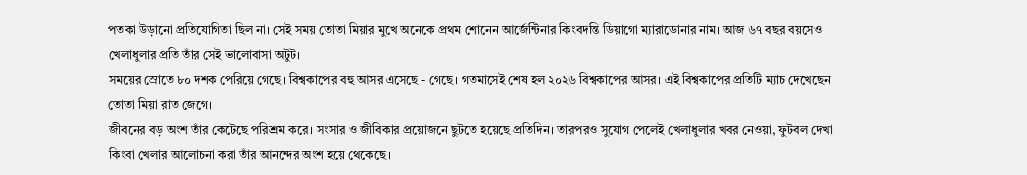পতকা উড়ানো প্রতিযোগিতা ছিল না। সেই সময় তোতা মিয়ার মুখে অনেকে প্রথম শোনেন আর্জেন্টিনার কিংবদন্তি ডিয়াগো ম্যারাডোনার নাম। আজ ৬৭ বছর বয়সেও খেলাধুলার প্রতি তাঁর সেই ভালোবাসা অটুট।
সময়ের স্রোতে ৮০ দশক পেরিয়ে গেছে। বিশ্বকাপের বহু আসর এসেছে - গেছে। গতমাসেই শেষ হল ২০২৬ বিশ্বকাপের আসর। এই বিশ্বকাপের প্রতিটি ম্যাচ দেখেছেন তোতা মিয়া রাত জেগে।
জীবনের বড় অংশ তাঁর কেটেছে পরিশ্রম করে। সংসার ও জীবিকার প্রয়োজনে ছুটতে হয়েছে প্রতিদিন। তারপরও সুযোগ পেলেই খেলাধুলার খবর নেওয়া, ফুটবল দেখা কিংবা খেলার আলোচনা করা তাঁর আনন্দের অংশ হয়ে থেকেছে।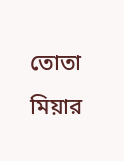তোতা মিয়ার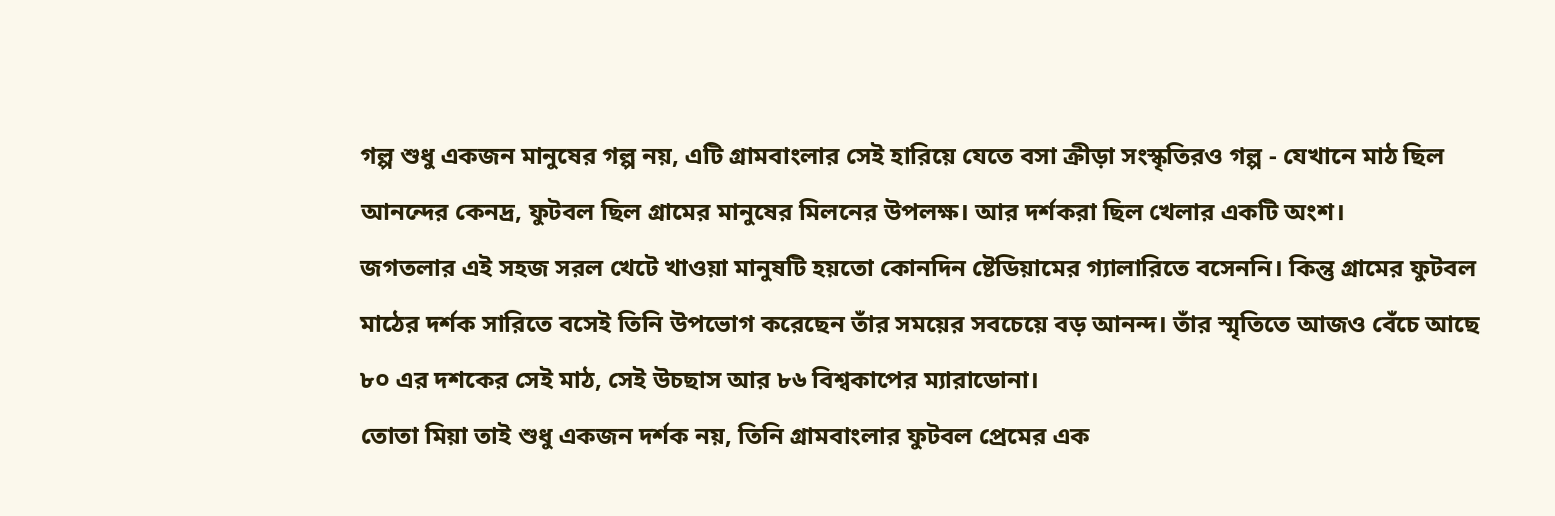গল্প শুধু একজন মানুষের গল্প নয়, এটি গ্রামবাংলার সেই হারিয়ে যেতে বসা ক্রীড়া সংস্কৃতিরও গল্প - যেখানে মাঠ ছিল আনন্দের কেনদ্র, ফুটবল ছিল গ্রামের মানুষের মিলনের উপলক্ষ। আর দর্শকরা ছিল খেলার একটি অংশ।
জগতলার এই সহজ সরল খেটে খাওয়া মানুষটি হয়তো কোনদিন ষ্টেডিয়ামের গ্যালারিতে বসেননি। কিন্তু গ্রামের ফুটবল মাঠের দর্শক সারিতে বসেই তিনি উপভোগ করেছেন তাঁর সময়ের সবচেয়ে বড় আনন্দ। তাঁর স্মৃতিতে আজও বেঁচে আছে ৮০ এর দশকের সেই মাঠ, সেই উচছাস আর ৮৬ বিশ্বকাপের ম্যারাডোনা।
তোতা মিয়া তাই শুধু একজন দর্শক নয়, তিনি গ্রামবাংলার ফুটবল প্রেমের এক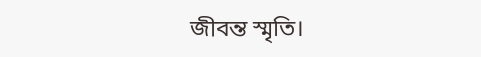জীবন্ত স্মৃতি।